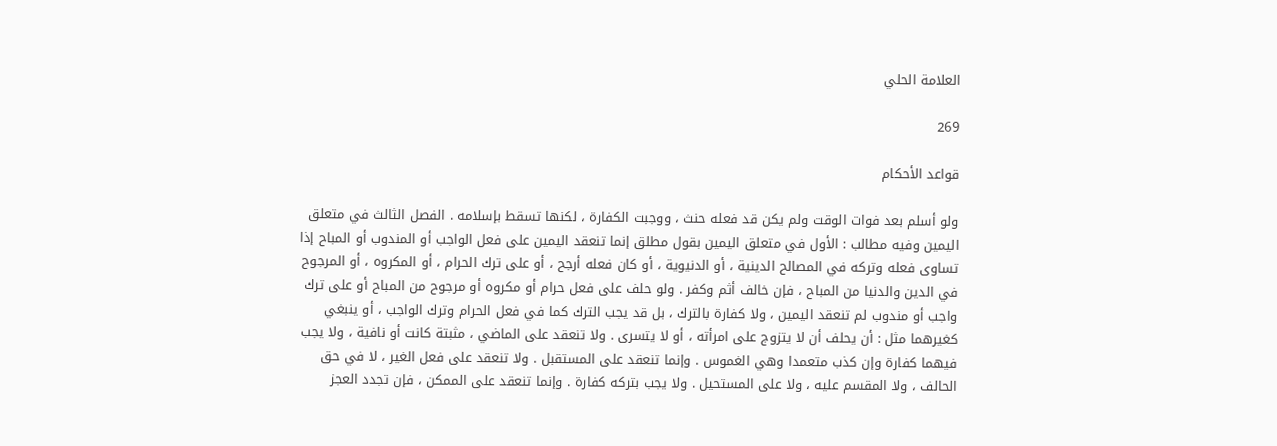العلامة الحلي

269

قواعد الأحكام

ولو أسلم بعد فوات الوقت ولم يكن قد فعله حنث ، ووجبت الكفارة ، لكنها تسقط بإسلامه . الفصل الثالث في متعلق اليمين وفيه مطالب : الأول في متعلق اليمين بقول مطلق إنما تنعقد اليمين على فعل الواجب أو المندوب أو المباح إذا تساوى فعله وتركه في المصالح الدينية ، أو الدنيوية ، أو كان فعله أرجح ، أو على ترك الحرام ، أو المكروه ، أو المرجوح في الدين والدنيا من المباح ، فإن خالف أثم وكفر . ولو حلف على فعل حرام أو مكروه أو مرجوح من المباح أو على ترك واجب أو مندوب لم تنعقد اليمين ، ولا كفارة بالترك ، بل قد يجب الترك كما في فعل الحرام وترك الواجب ، أو ينبغي كغيرهما مثل : أن يحلف أن لا يتزوج على امرأته ، أو لا يتسرى . ولا تنعقد على الماضي ، مثبتة كانت أو نافية ، ولا يجب فيهما كفارة وإن كذب متعمدا وهي الغموس . وإنما تنعقد على المستقبل . ولا تنعقد على فعل الغير ، لا في حق الحالف ، ولا المقسم عليه ، ولا على المستحيل . ولا يجب بتركه كفارة . وإنما تنعقد على الممكن ، فإن تجدد العجز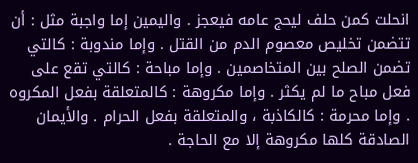انحلت كمن حلف ليحج عامه فيعجز . واليمين إما واجبة مثل : أن تتضمن تخليص معصوم الدم من القتل . وإما مندوبة : كالتي تضمن الصلح بين المتخاصمين . وإما مباحة : كالتي تقع على فعل مباح ما لم يكثر . وإما مكروهة : كالمتعلقة بفعل المكروه . وإما محرمة : كالكاذبة ، والمتعلقة بفعل الحرام . والأيمان الصادقة كلها مكروهة إلا مع الحاجة .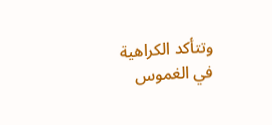وتتأكد الكراهية في الغموس